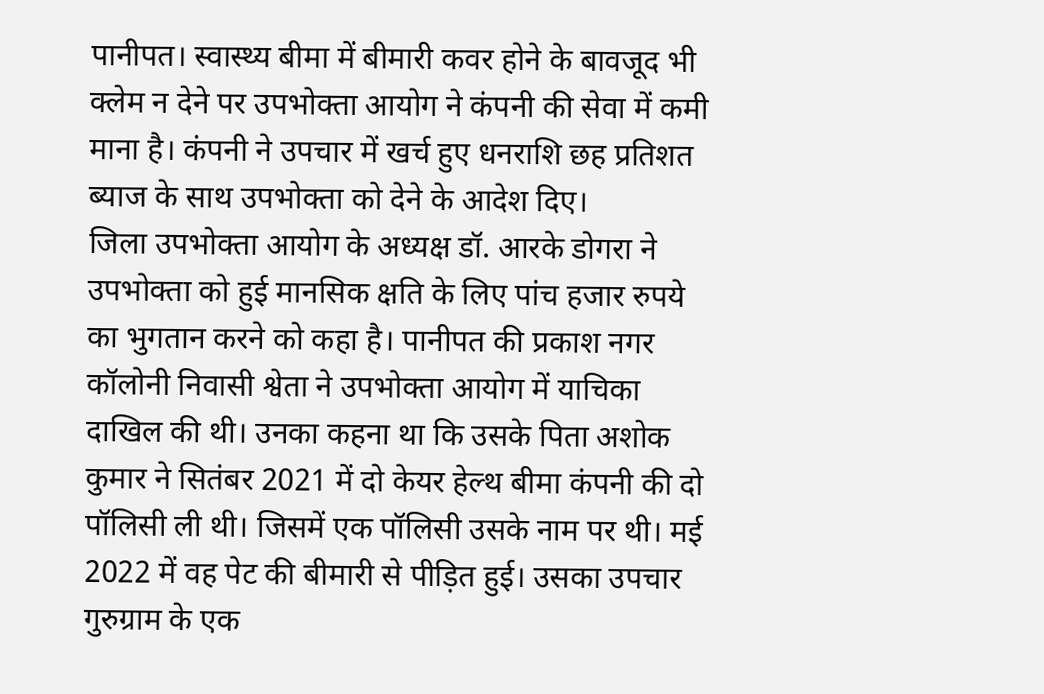पानीपत। स्वास्थ्य बीमा में बीमारी कवर होने के बावजूद भी क्लेम न देने पर उपभोक्ता आयोग ने कंपनी की सेवा में कमी माना है। कंपनी ने उपचार में खर्च हुए धनराशि छह प्रतिशत ब्याज के साथ उपभोक्ता को देने के आदेश दिए।
जिला उपभोक्ता आयोग के अध्यक्ष डॉ. आरके डोगरा ने उपभोक्ता को हुई मानसिक क्षति के लिए पांच हजार रुपये का भुगतान करने को कहा है। पानीपत की प्रकाश नगर कॉलोनी निवासी श्वेता ने उपभोक्ता आयोग में याचिका दाखिल की थी। उनका कहना था कि उसके पिता अशोक कुमार ने सितंबर 2021 में दो केयर हेल्थ बीमा कंपनी की दो पॉलिसी ली थी। जिसमें एक पॉलिसी उसके नाम पर थी। मई 2022 में वह पेट की बीमारी से पीड़ित हुई। उसका उपचार गुरुग्राम के एक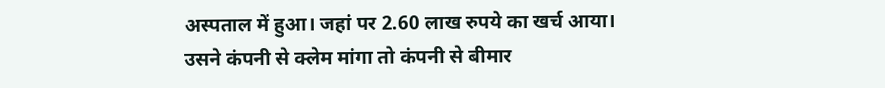अस्पताल में हुआ। जहां पर 2.60 लाख रुपये का खर्च आया।
उसने कंपनी से क्लेम मांगा तो कंपनी से बीमार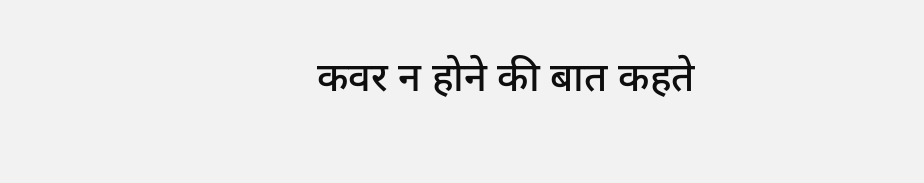कवर न होने की बात कहते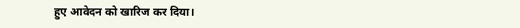हुए आवेदन को खारिज कर दिया।